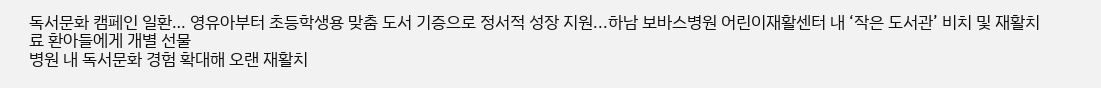독서문화 캠페인 일환… 영유아부터 초등학생용 맞춤 도서 기증으로 정서적 성장 지원...하남 보바스병원 어린이재활센터 내 ‘작은 도서관’ 비치 및 재활치료 환아들에게 개별 선물
병원 내 독서문화 경험 확대해 오랜 재활치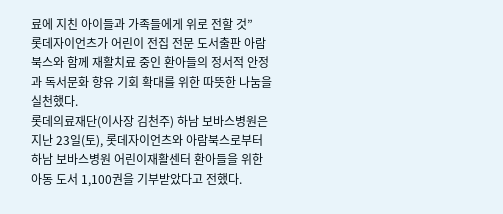료에 지친 아이들과 가족들에게 위로 전할 것”
롯데자이언츠가 어린이 전집 전문 도서출판 아람북스와 함께 재활치료 중인 환아들의 정서적 안정과 독서문화 향유 기회 확대를 위한 따뜻한 나눔을 실천했다.
롯데의료재단(이사장 김천주) 하남 보바스병원은 지난 23일(토), 롯데자이언츠와 아람북스로부터 하남 보바스병원 어린이재활센터 환아들을 위한 아동 도서 1,100권을 기부받았다고 전했다.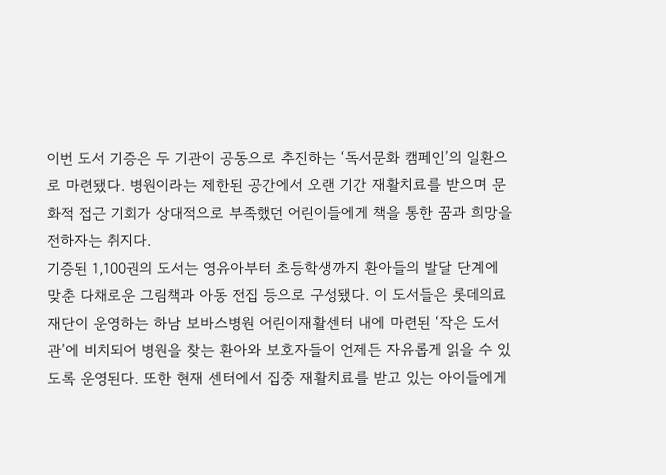이번 도서 기증은 두 기관이 공동으로 추진하는 ‘독서문화 캠페인’의 일환으로 마련됐다. 병원이라는 제한된 공간에서 오랜 기간 재활치료를 받으며 문화적 접근 기회가 상대적으로 부족했던 어린이들에게 책을 통한 꿈과 희망을 전하자는 취지다.
기증된 1,100권의 도서는 영유아부터 초등학생까지 환아들의 발달 단계에 맞춘 다채로운 그림책과 아동 전집 등으로 구성됐다. 이 도서들은 롯데의료재단이 운영하는 하남 보바스병원 어린이재활센터 내에 마련된 ‘작은 도서관’에 비치되어 병원을 찾는 환아와 보호자들이 언제든 자유롭게 읽을 수 있도록 운영된다. 또한 현재 센터에서 집중 재활치료를 받고 있는 아이들에게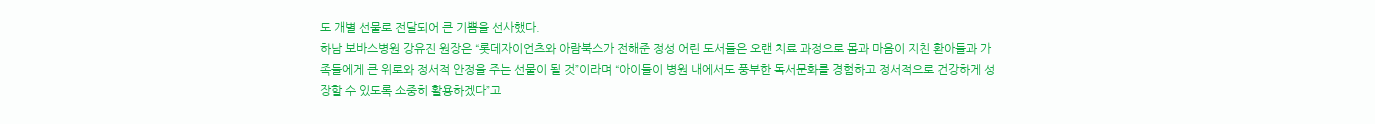도 개별 선물로 전달되어 큰 기쁨을 선사했다.
하남 보바스병원 강유진 원장은 “롯데자이언츠와 아람북스가 전해준 정성 어린 도서들은 오랜 치료 과정으로 몸과 마음이 지친 환아들과 가족들에게 큰 위로와 정서적 안정을 주는 선물이 될 것”이라며 “아이들이 병원 내에서도 풍부한 독서문화를 경험하고 정서적으로 건강하게 성장할 수 있도록 소중히 활용하겠다”고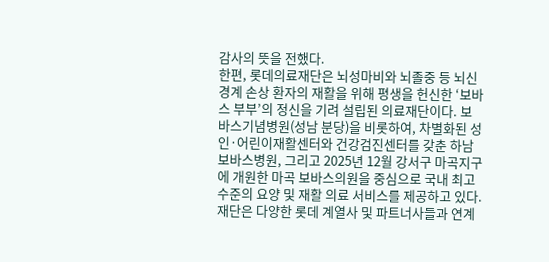감사의 뜻을 전했다.
한편, 롯데의료재단은 뇌성마비와 뇌졸중 등 뇌신경계 손상 환자의 재활을 위해 평생을 헌신한 ‘보바스 부부’의 정신을 기려 설립된 의료재단이다. 보바스기념병원(성남 분당)을 비롯하여, 차별화된 성인·어린이재활센터와 건강검진센터를 갖춘 하남 보바스병원, 그리고 2025년 12월 강서구 마곡지구에 개원한 마곡 보바스의원을 중심으로 국내 최고 수준의 요양 및 재활 의료 서비스를 제공하고 있다.
재단은 다양한 롯데 계열사 및 파트너사들과 연계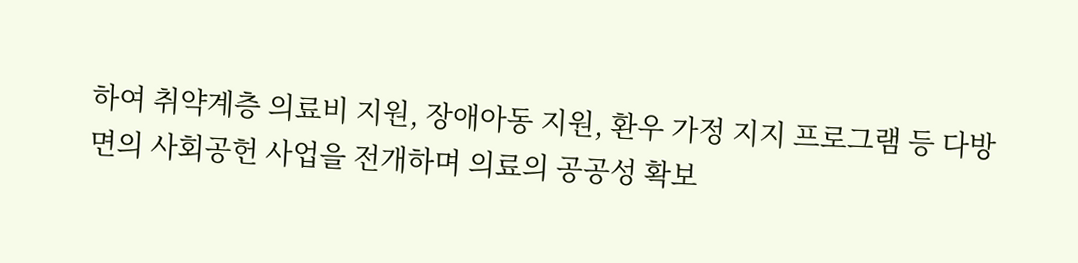하여 취약계층 의료비 지원, 장애아동 지원, 환우 가정 지지 프로그램 등 다방면의 사회공헌 사업을 전개하며 의료의 공공성 확보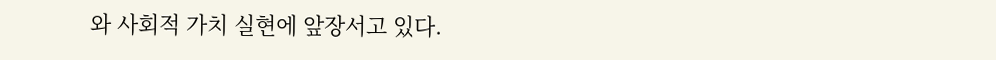와 사회적 가치 실현에 앞장서고 있다.